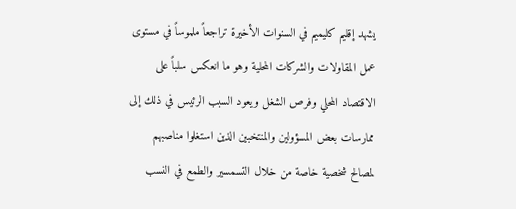يشهد إقليم كليميم في السنوات الأخيرة تراجعاً ملموساً في مستوى عمل المقاولات والشركات المحلية وهو ما انعكس سلباً على الاقتصاد المحلي وفرص الشغل ويعود السبب الرئيس في ذلك إلى ممارسات بعض المسؤولين والمنتخبين الذين استغلوا مناصبهم لمصالح شخصية خاصة من خلال التسمسير والطمع في النسب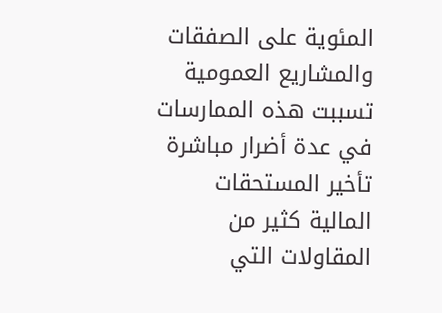المئوية على الصفقات والمشاريع العمومية
تسببت هذه الممارسات في عدة أضرار مباشرة
تأخير المستحقات المالية كثير من المقاولات التي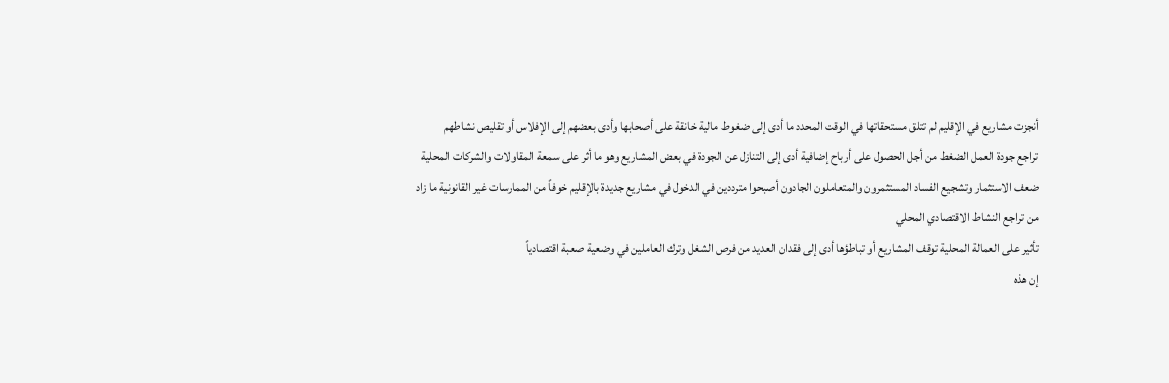أنجزت مشاريع في الإقليم لم تتلق مستحقاتها في الوقت المحدد ما أدى إلى ضغوط مالية خانقة على أصحابها وأدى بعضهم إلى الإفلاس أو تقليص نشاطهم
تراجع جودة العمل الضغط من أجل الحصول على أرباح إضافية أدى إلى التنازل عن الجودة في بعض المشاريع وهو ما أثر على سمعة المقاولات والشركات المحلية
ضعف الاستثمار وتشجيع الفساد المستثمرون والمتعاملون الجادون أصبحوا مترددين في الدخول في مشاريع جديدة بالإقليم خوفاً من الممارسات غير القانونية ما زاد من تراجع النشاط الاقتصادي المحلي
تأثير على العمالة المحلية توقف المشاريع أو تباطؤها أدى إلى فقدان العديد من فرص الشغل وترك العاملين في وضعية صعبة اقتصادياً
إن هذه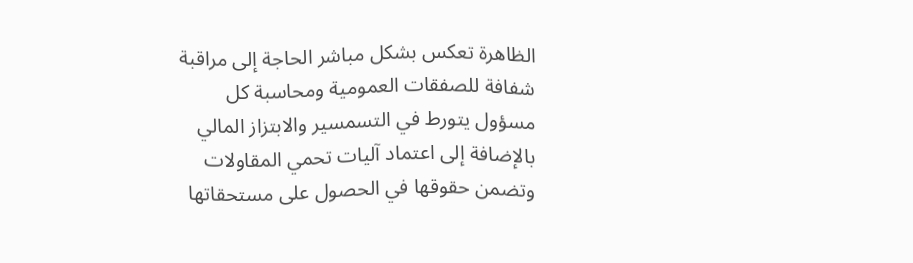الظاهرة تعكس بشكل مباشر الحاجة إلى مراقبة شفافة للصفقات العمومية ومحاسبة كل مسؤول يتورط في التسمسير والابتزاز المالي بالإضافة إلى اعتماد آليات تحمي المقاولات وتضمن حقوقها في الحصول على مستحقاتها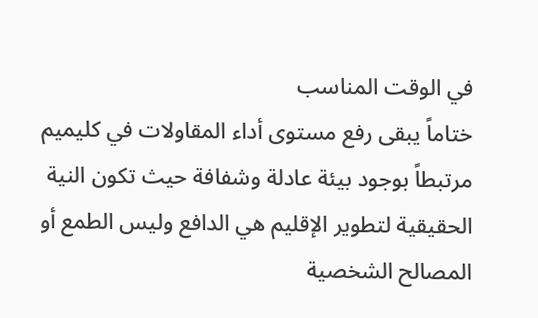في الوقت المناسب
ختاماً يبقى رفع مستوى أداء المقاولات في كليميم مرتبطاً بوجود بيئة عادلة وشفافة حيث تكون النية الحقيقية لتطوير الإقليم هي الدافع وليس الطمع أو المصالح الشخصية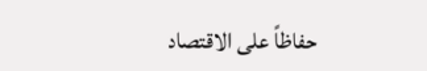حفاظاً على الاقتصاد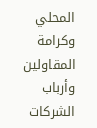المحلي وكرامة المقاولين وأرباب الشركات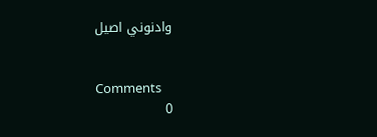وادنوني اصيل


Comments
0